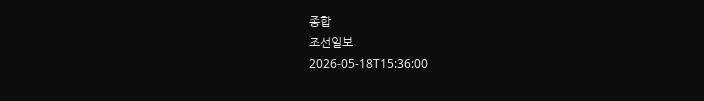종합
조선일보
2026-05-18T15:36:00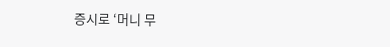증시로 ‘머니 무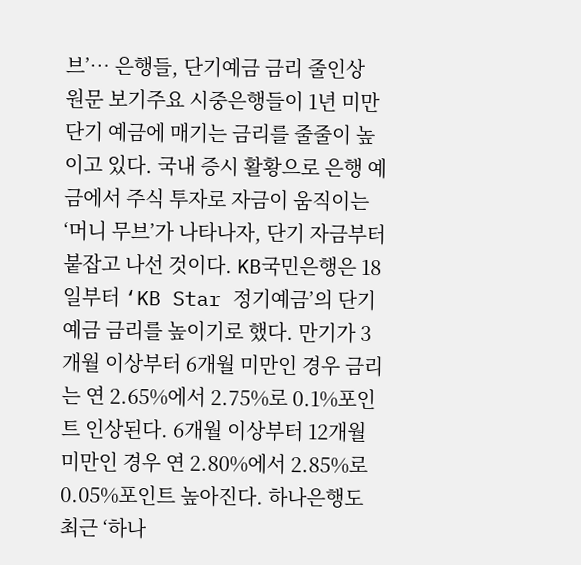브’… 은행들, 단기예금 금리 줄인상
원문 보기주요 시중은행들이 1년 미만 단기 예금에 매기는 금리를 줄줄이 높이고 있다. 국내 증시 활황으로 은행 예금에서 주식 투자로 자금이 움직이는 ‘머니 무브’가 나타나자, 단기 자금부터 붙잡고 나선 것이다. KB국민은행은 18일부터 ‘KB Star 정기예금’의 단기 예금 금리를 높이기로 했다. 만기가 3개월 이상부터 6개월 미만인 경우 금리는 연 2.65%에서 2.75%로 0.1%포인트 인상된다. 6개월 이상부터 12개월 미만인 경우 연 2.80%에서 2.85%로 0.05%포인트 높아진다. 하나은행도 최근 ‘하나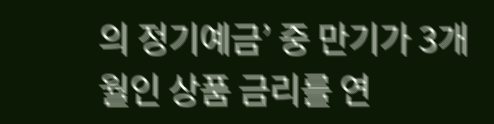의 정기예금’ 중 만기가 3개월인 상품 금리를 연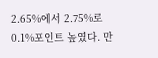2.65%에서 2.75%로 0.1%포인트 높였다. 만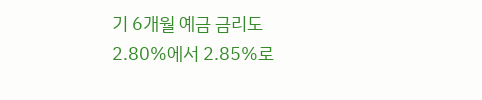기 6개월 예금 금리도 2.80%에서 2.85%로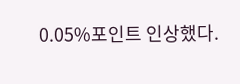0.05%포인트 인상했다.